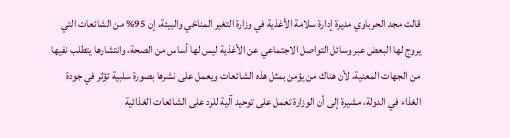قالت مجد الحرباوي مديرة إدارة سلامة الأغذية في وزارة التغير المناخي والبيئة، إن 95% من الشائعات التي يروج لها البعض عبر وسائل التواصل الاجتماعي عن الأغذية ليس لها أساس من الصحة، وانتشارها يتطلب نفيها من الجهات المعنية، لأن هناك من يؤمن بمثل هذه الشائعات ويعمل على نشرها بصورة سلبية تؤثر في جودة الغذاء في الدولة، مشيرة إلى أن الوزارة تعمل على توحيد آلية للرد على الشائعات الغذائية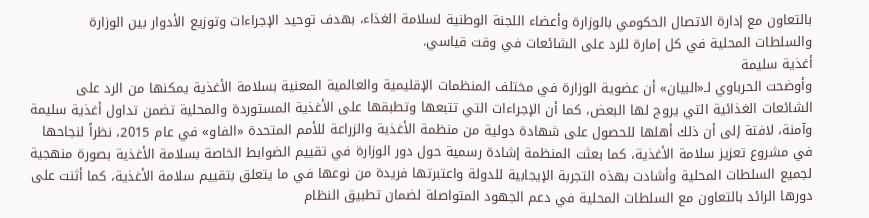بالتعاون مع إدارة الاتصال الحكومي بالوزارة وأعضاء اللجنة الوطنية لسلامة الغذاء، بهدف توحيد الإجراءات وتوزيع الأدوار بين الوزارة والسلطات المحلية في كل إمارة للرد على الشائعات في وقت قياسي.
أغذية سليمة
وأوضحت الحرباوي لـ«البيان» أن عضوية الوزارة في مختلف المنظمات الإقليمية والعالمية المعنية بسلامة الأغذية يمكنها من الرد على الشائعات الغذائية التي يروج لها البعض، كما أن الإجراءات التي تتبعها وتطبقها على الأغذية المستوردة والمحلية تضمن تداول أغذية سليمة وآمنة، لافتة إلى أن ذلك أهلها للحصول على شهادة دولية من منظمة الأغذية والزراعة للأمم المتحدة «الفاو» في عام 2015، نظراً لنجاحها في مشروع تعزيز سلامة الأغذية، كما بعثت المنظمة إشادة رسمية حول دور الوزارة في تقييم الضوابط الخاصة بسلامة الأغذية بصورة منهجية لجميع السلطات المحلية وأشادت بهذه التجربة الإيجابية للدولة واعتبرتها فريدة من نوعها في ما يتعلق بتقييم سلامة الأغذية، كما أثنت على دورها الرائد بالتعاون مع السلطات المحلية في دعم الجهود المتواصلة لضمان تطبيق النظام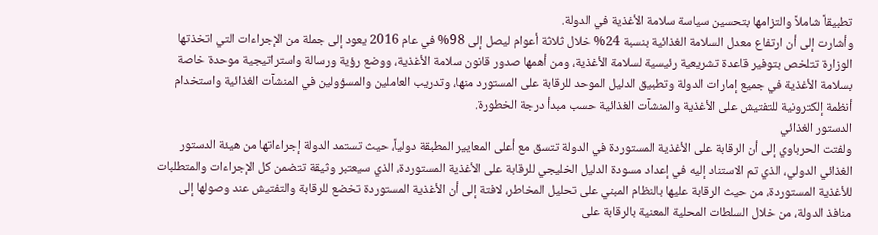تطبيقاً شاملاً والتزامها بتحسين سياسة سلامة الأغذية في الدولة.
وأشارت إلى أن ارتفاع معدل السلامة الغذائية بنسبة 24% خلال ثلاثة أعوام ليصل إلى 98% في عام 2016 يعود إلى جملة من الإجراءات التي اتخذتها الوزارة تتلخص بتوفير قاعدة تشريعية رئيسية لسلامة الأغذية، ومن أهمها صدور قانون سلامة الأغذية، ووضع رؤية ورسالة واستراتيجية موحدة خاصة بسلامة الأغذية في جميع إمارات الدولة وتطبيق الدليل الموحد للرقابة على المستورد منها، وتدريب العاملين والمسؤولين في المنشآت الغذائية واستخدام أنظمة إلكترونية للتفتيش على الأغذية والمنشآت الغذائية حسب مبدأ درجة الخطورة.
الدستور الغذائي
ولفتت الحرباوي إلى أن الرقابة على الأغذية المستوردة في الدولة تتسق مع أعلى المعايير المطبقة دولياً، حيث تستمد الدولة إجراءاتها من هيئة الدستور الغذائي الدولي، الذي تم الاستناد إليه في إعداد مسودة الدليل الخليجي للرقابة على الأغذية المستوردة، الذي سيعتبر وثيقة تتضمن كل الإجراءات والمتطلبات للأغذية المستوردة، من حيث الرقابة عليها بالنظام المبني على تحليل المخاطر، لافتة إلى أن الأغذية المستوردة تخضع للرقابة والتفتيش عند وصولها إلى منافذ الدولة، من خلال السلطات المحلية المعنية بالرقابة على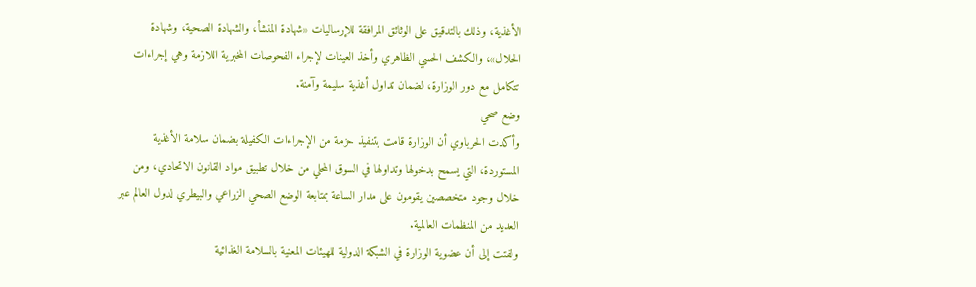الأغذية، وذلك بالتدقيق على الوثائق المرافقة للإرساليات «شهادة المنشأ، والشهادة الصحية، وشهادة الحلال»، والكشف الحسي الظاهري وأخذ العينات لإجراء الفحوصات المخبرية اللازمة وهي إجراءات تتكامل مع دور الوزارة، لضمان تداول أغذية سليمة وآمنة.
وضع صحي
وأكدت الحرباوي أن الوزارة قامت بتنفيذ حزمة من الإجراءات الكفيلة بضمان سلامة الأغذية المستوردة، التي يسمح بدخولها وتداولها في السوق المحلي من خلال تطبيق مواد القانون الاتحادي، ومن خلال وجود متخصصين يقومون على مدار الساعة بمتابعة الوضع الصحي الزراعي والبيطري لدول العالم عبر العديد من المنظمات العالمية.
ولفتت إلى أن عضوية الوزارة في الشبكة الدولية للهيئات المعنية بالسلامة الغذائية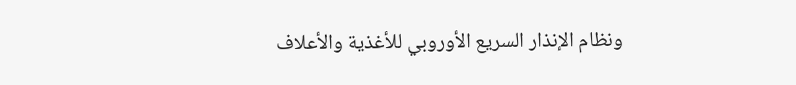ونظام الإنذار السريع الأوروبي للأغذية والأعلاف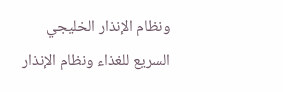ونظام الإنذار الخليجي السريع للغذاء ونظام الإنذار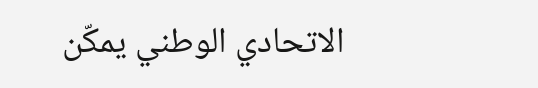الاتحادي الوطني يمكّن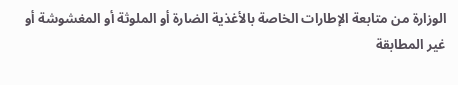الوزارة من متابعة الإطارات الخاصة بالأغذية الضارة أو الملوثة أو المغشوشة أو غير المطابقة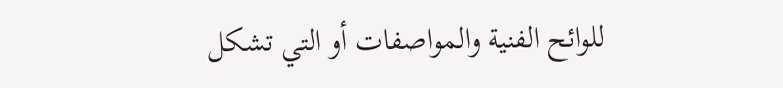للوائح الفنية والمواصفات أو التي تشكل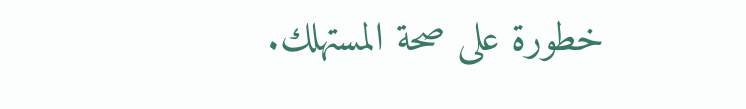خطورة على صحة المستهلك.